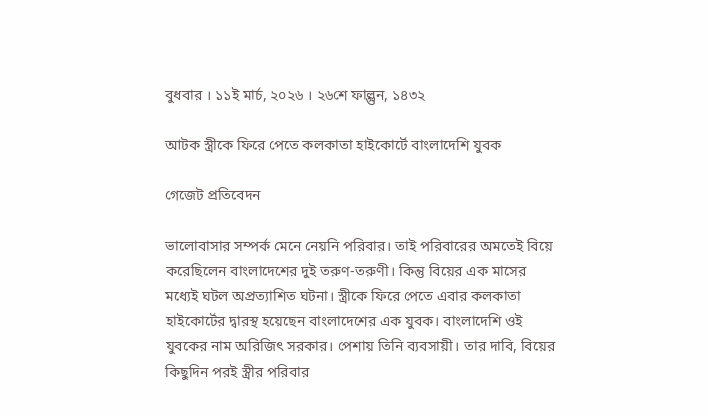বুধবার । ১১ই মার্চ, ২০২৬ । ২৬শে ফাল্গুন, ১৪৩২

আটক স্ত্রীকে ফিরে পেতে কলকাতা হাইকোর্টে বাংলাদেশি যুবক

গেজেট প্রতিবেদন

ভালোবাসার সম্পর্ক মেনে নেয়নি পরিবার। তাই পরিবারের অমতেই বিয়ে করেছিলেন বাংলাদেশের দুই তরুণ-তরুণী। কিন্তু বিয়ের এক মাসের মধ্যেই ঘটল অপ্রত্যাশিত ঘটনা। স্ত্রীকে ফিরে পেতে এবার কলকাতা হাইকোর্টের দ্বারস্থ হয়েছেন বাংলাদেশের এক যুবক। বাংলাদেশি ওই যুবকের নাম অরিজিৎ সরকার। পেশায় তিনি ব্যবসায়ী। তার দাবি, বিয়ের কিছুদিন পরই স্ত্রীর পরিবার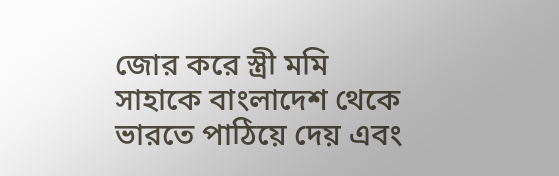জোর করে স্ত্রী মমি সাহাকে বাংলাদেশ থেকে ভারতে পাঠিয়ে দেয় এবং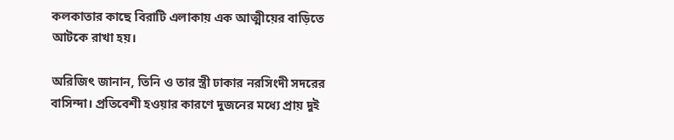কলকাতার কাছে বিরাটি এলাকায় এক আত্মীয়ের বাড়িতে আটকে রাখা হয়।

অরিজিৎ জানান, তিনি ও তার স্ত্রী ঢাকার নরসিংদী সদরের বাসিন্দা। প্রতিবেশী হওয়ার কারণে দুজনের মধ্যে প্রায় দুই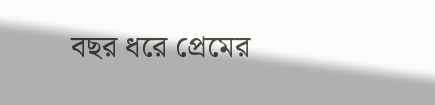বছর ধরে প্রেমের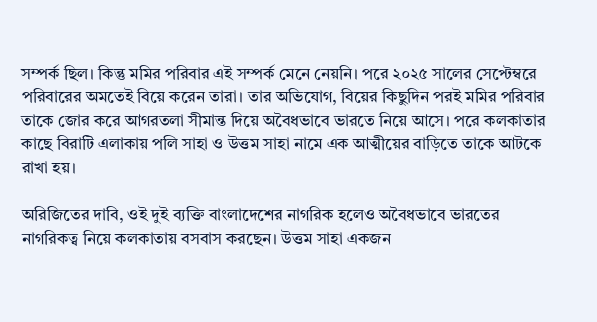সম্পর্ক ছিল। কিন্তু মমির পরিবার এই সম্পর্ক মেনে নেয়নি। পরে ২০২৫ সালের সেপ্টেম্বরে পরিবারের অমতেই বিয়ে করেন তারা। তার অভিযোগ, বিয়ের কিছুদিন পরই মমির পরিবার তাকে জোর করে আগরতলা সীমান্ত দিয়ে অবৈধভাবে ভারতে নিয়ে আসে। পরে কলকাতার কাছে বিরাটি এলাকায় পলি সাহা ও উত্তম সাহা নামে এক আত্মীয়ের বাড়িতে তাকে আটকে রাখা হয়।

অরিজিতের দাবি, ওই দুই ব্যক্তি বাংলাদেশের নাগরিক হলেও অবৈধভাবে ভারতের নাগরিকত্ব নিয়ে কলকাতায় বসবাস করছেন। উত্তম সাহা একজন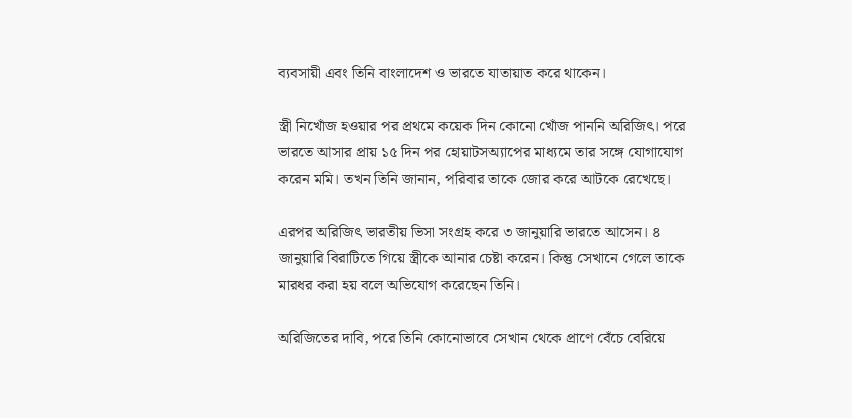ব্যবসায়ী এবং তিনি বাংলাদেশ ও ভারতে যাতায়াত করে থাকেন।

স্ত্রী নিখোঁজ হওয়ার পর প্রথমে কয়েক দিন কোনো খোঁজ পাননি অরিজিৎ। পরে ভারতে আসার প্রায় ১৫ দিন পর হোয়াটসঅ্যাপের মাধ্যমে তার সঙ্গে যোগাযোগ করেন মমি। তখন তিনি জানান, পরিবার তাকে জোর করে আটকে রেখেছে।

এরপর অরিজিৎ ভারতীয় ভিসা সংগ্রহ করে ৩ জানুয়ারি ভারতে আসেন। ৪ জানুয়ারি বিরাটিতে গিয়ে স্ত্রীকে আনার চেষ্টা করেন। কিন্তু সেখানে গেলে তাকে মারধর করা হয় বলে অভিযোগ করেছেন তিনি।

অরিজিতের দাবি, পরে তিনি কোনোভাবে সেখান থেকে প্রাণে বেঁচে বেরিয়ে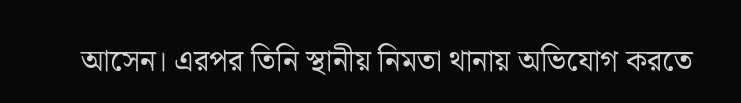আসেন। এরপর তিনি স্থানীয় নিমতা থানায় অভিযোগ করতে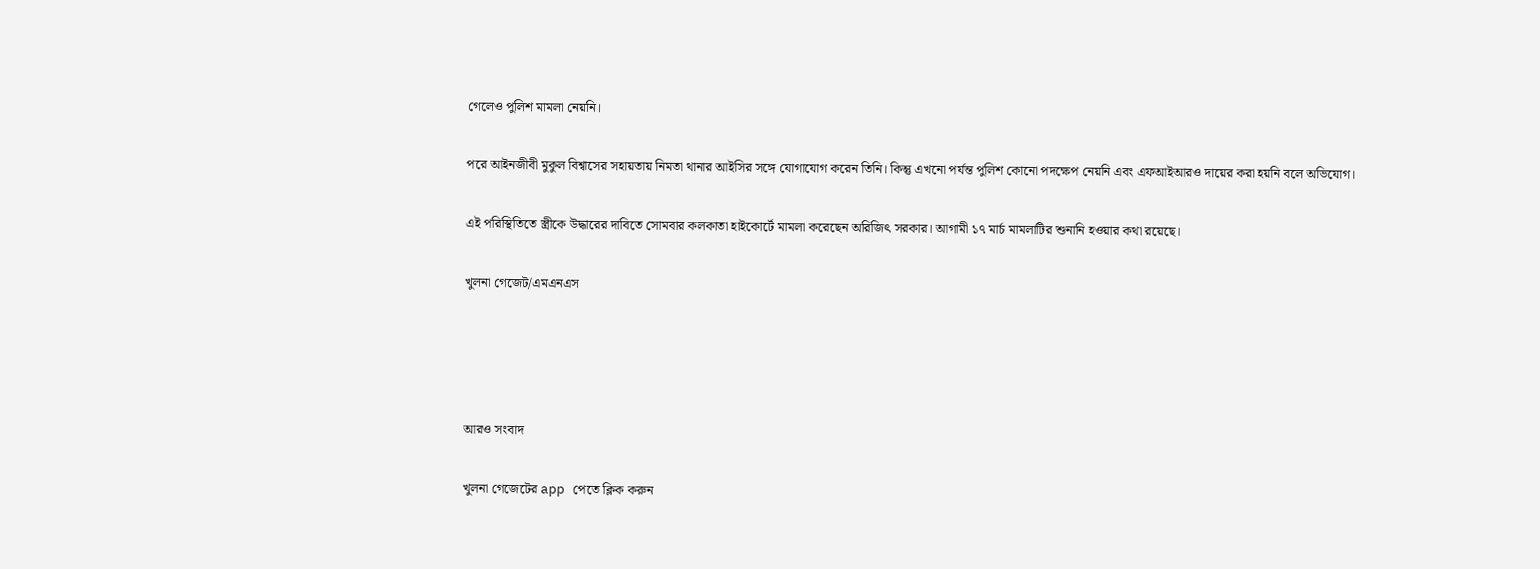গেলেও পুলিশ মামলা নেয়নি।

পরে আইনজীবী মুকুল বিশ্বাসের সহায়তায় নিমতা থানার আইসির সঙ্গে যোগাযোগ করেন তিনি। কিন্তু এখনো পর্যন্ত পুলিশ কোনো পদক্ষেপ নেয়নি এবং এফআইআরও দায়ের করা হয়নি বলে অভিযোগ।

এই পরিস্থিতিতে স্ত্রীকে উদ্ধারের দাবিতে সোমবার কলকাতা হাইকোর্টে মামলা করেছেন অরিজিৎ সরকার। আগামী ১৭ মার্চ মামলাটির শুনানি হওয়ার কথা রয়েছে।

খুলনা গেজেট/এমএনএস




আরও সংবাদ

খুলনা গেজেটের app পেতে ক্লিক করুন